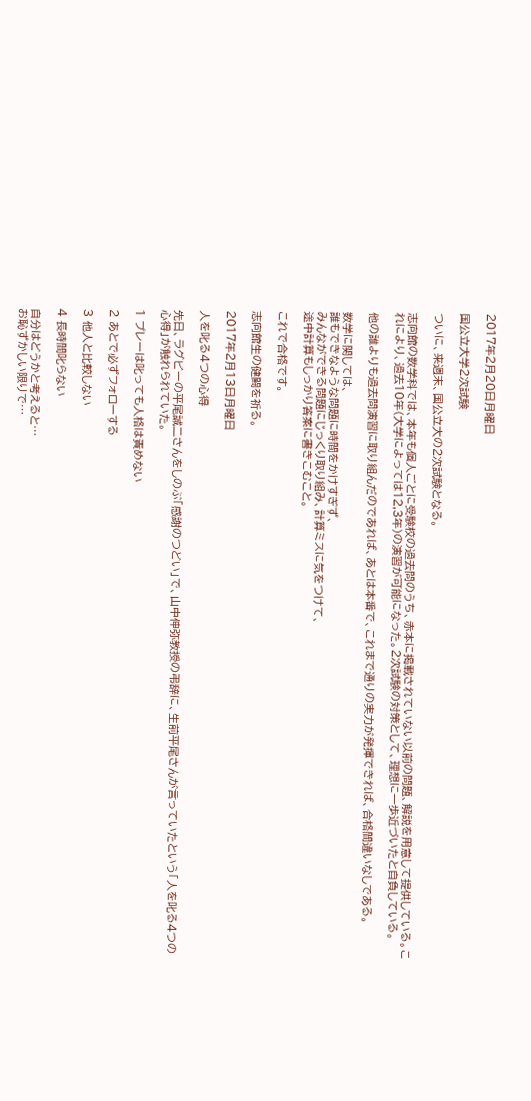2017年2月20日月曜日

国公立大学2次試験

ついに、来週末、国公立大の2次試験となる。

志向館の数学科では、本年も個人ごとに受験校の過去問のうち、赤本に掲載されていない以前の問題、解説を用意して提供している。これにより、過去10年(大学によっては12,3年)の演習が可能になった。2次試験の対策として、理想に一歩近づいたと自負している。

他の誰よりも過去問演習に取り組んだのであれば、あとは本番で、これまで通りの実力が発揮できれば、合格間違いなしである。

数学に関しては、
誰もできなような問題に時間をかけすぎず、
みんなができる問題にじっくり取り組み、計算ミスに気をつけて、
途中計算もしっかり答案に書きこむこと。

これで合格です。

志向館生の健闘を祈る。

2017年2月13日月曜日

人を叱る4つの心得

先日、ラグビーの平尾誠二さんをしのぶ「感謝のつどい」で、山中伸弥教授の弔辞に、生前平尾さんが言っていたという「人を叱る4つの心得」が触れられていた。

1 プレーは叱っても人格は責めない

2 あとで必ずフォローする

3 他人と比較しない

4 長時間叱らない

自分はどうかと考えると…
お恥ずかしい限りで…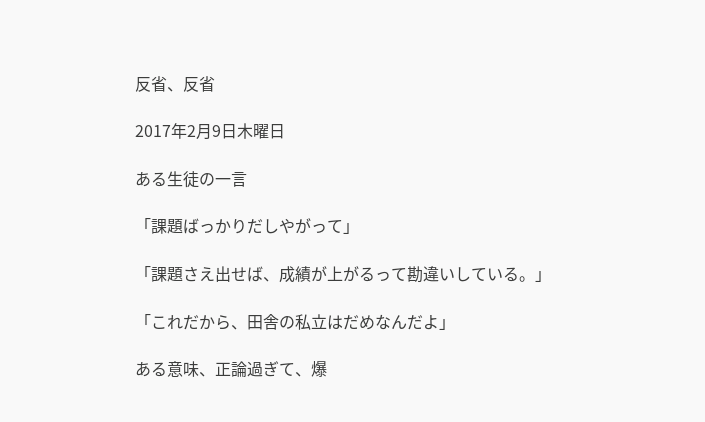反省、反省

2017年2月9日木曜日

ある生徒の一言

「課題ばっかりだしやがって」

「課題さえ出せば、成績が上がるって勘違いしている。」

「これだから、田舎の私立はだめなんだよ」

ある意味、正論過ぎて、爆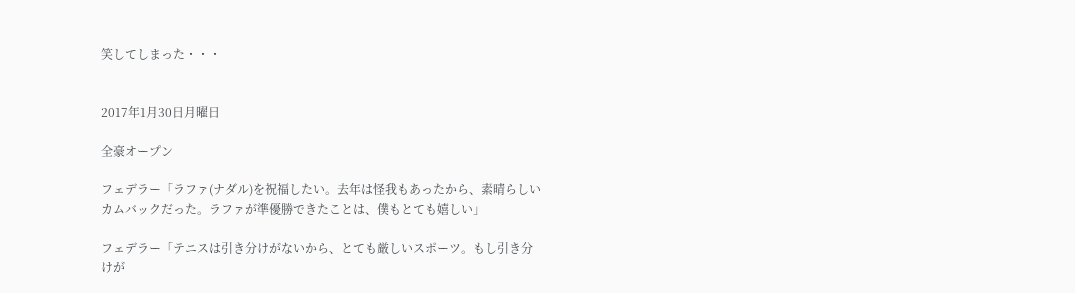笑してしまった・・・


2017年1月30日月曜日

全豪オープン

フェデラー「ラファ(ナダル)を祝福したい。去年は怪我もあったから、素晴らしいカムバックだった。ラファが準優勝できたことは、僕もとても嬉しい」

フェデラー「テニスは引き分けがないから、とても厳しいスポーツ。もし引き分けが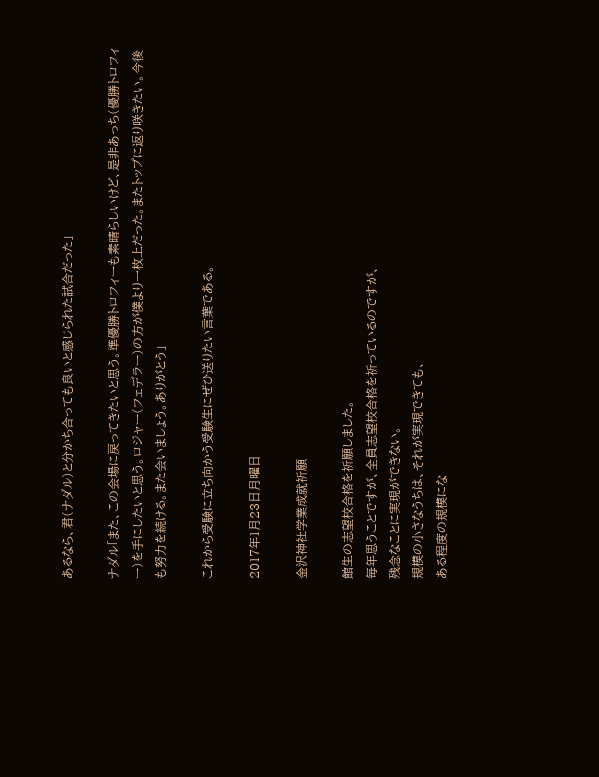あるなら、君(ナダル)と分かち合っても良いと感じられた試合だった」

ナダル「また、この会場に戻ってきたいと思う。準優勝トロフィーも素晴らしいけど、是非あっち(優勝トロフィー)を手にしたいと思う。ロジャー(フェデラー)の方が僕より一枚上だった。またトップに返り咲きたい。今後も努力を続ける。また会いましょう。ありがとう」

これから受験に立ち向かう受験生にぜひ送りたい言葉である。

2017年1月23日月曜日

金沢神社学業成就祈願

館生の志望校合格を祈願しました。
毎年思うことですが、全員志望校合格を祈っているのですが、
残念なことに実現ができない。
規模の小さなうちは、それが実現できても、
ある程度の規模にな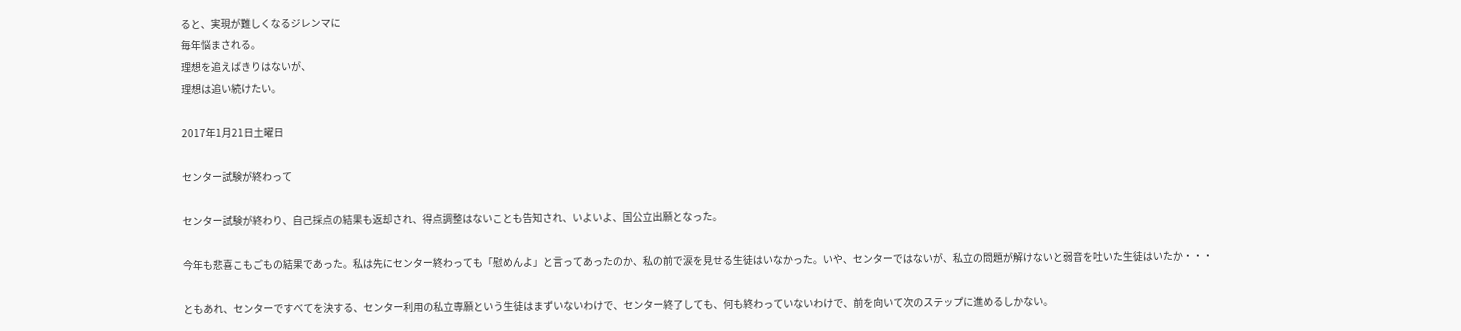ると、実現が難しくなるジレンマに
毎年悩まされる。
理想を追えばきりはないが、
理想は追い続けたい。

2017年1月21日土曜日

センター試験が終わって

センター試験が終わり、自己採点の結果も返却され、得点調整はないことも告知され、いよいよ、国公立出願となった。

今年も悲喜こもごもの結果であった。私は先にセンター終わっても「慰めんよ」と言ってあったのか、私の前で涙を見せる生徒はいなかった。いや、センターではないが、私立の問題が解けないと弱音を吐いた生徒はいたか・・・

ともあれ、センターですべてを決する、センター利用の私立専願という生徒はまずいないわけで、センター終了しても、何も終わっていないわけで、前を向いて次のステップに進めるしかない。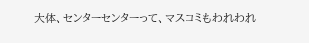大体、センターセンターって、マスコミもわれわれ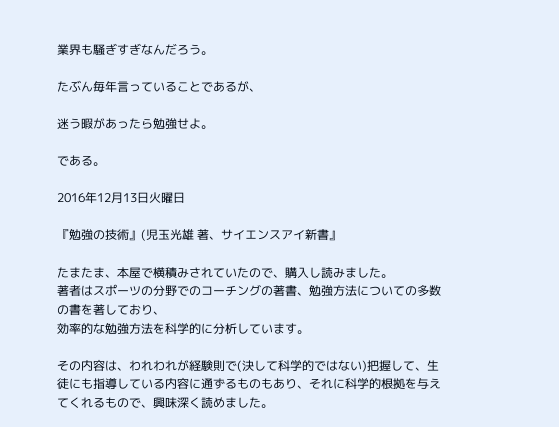業界も騒ぎすぎなんだろう。

たぶん毎年言っていることであるが、

迷う暇があったら勉強せよ。

である。

2016年12月13日火曜日

『勉強の技術』(児玉光雄 著、サイエンスアイ新書』

たまたま、本屋で横積みされていたので、購入し読みました。
著者はスポーツの分野でのコーチングの著書、勉強方法についての多数の書を著しており、
効率的な勉強方法を科学的に分析しています。

その内容は、われわれが経験則で(決して科学的ではない)把握して、生徒にも指導している内容に通ずるものもあり、それに科学的根拠を与えてくれるもので、興味深く読めました。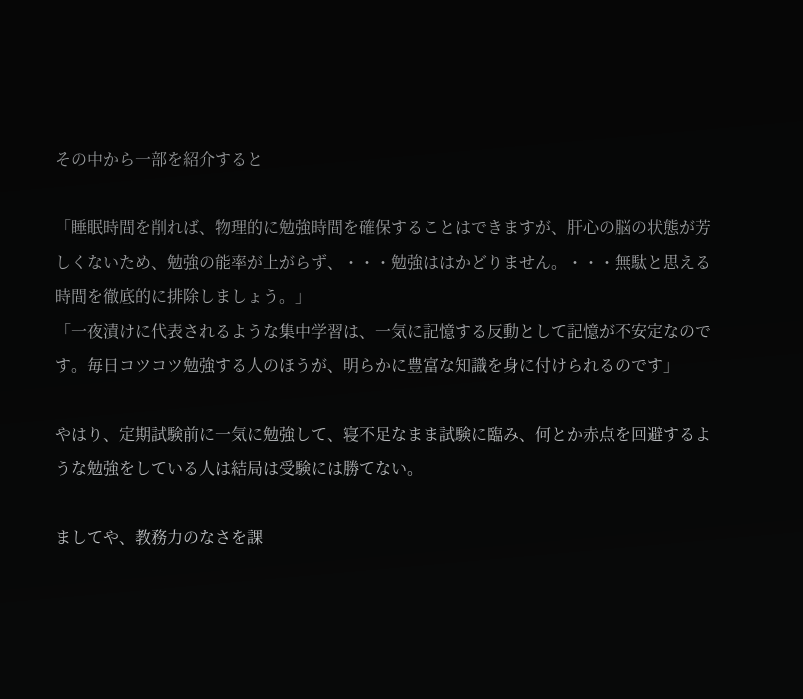その中から一部を紹介すると

「睡眠時間を削れば、物理的に勉強時間を確保することはできますが、肝心の脳の状態が芳しくないため、勉強の能率が上がらず、・・・勉強ははかどりません。・・・無駄と思える時間を徹底的に排除しましょう。」
「一夜漬けに代表されるような集中学習は、一気に記憶する反動として記憶が不安定なのです。毎日コツコツ勉強する人のほうが、明らかに豊富な知識を身に付けられるのです」

やはり、定期試験前に一気に勉強して、寝不足なまま試験に臨み、何とか赤点を回避するような勉強をしている人は結局は受験には勝てない。

ましてや、教務力のなさを課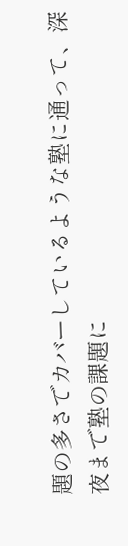題の多さでカバーしているような塾に通って、深夜まで塾の課題に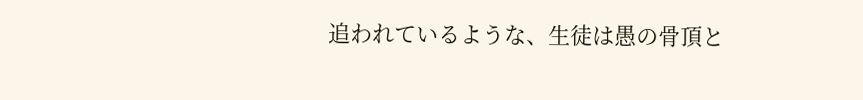追われているような、生徒は愚の骨頂と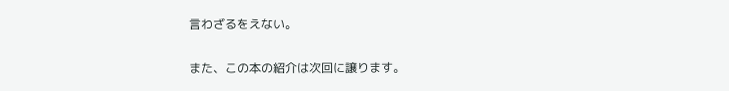言わざるをえない。

また、この本の紹介は次回に譲ります。